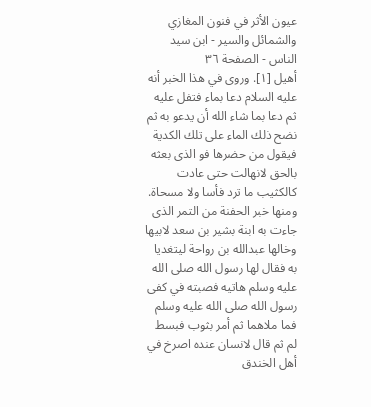عيون الأثر في فنون المغازي والشمائل والسير - ابن سيد الناس - الصفحة ٣٦
أهيل [١]. وروى في هذا الخبر أنه عليه السلام دعا بماء فتفل عليه ثم دعا بما شاء الله أن يدعو به ثم نضح ذلك الماء على تلك الكدية فيقول من حضرها فو الذى بعثه بالحق لانهالت حتى عادت كالكثيب ما ترد فأسا ولا مسحاة. ومنها خبر الحفنة من التمر الذى جاءت به ابنة بشير بن سعد لابيها وخالها عبدالله بن رواحة ليتغديا به فقال لها رسول الله صلى الله عليه وسلم هاتيه فصبته في كفى رسول الله صلى الله عليه وسلم فما ملاهما ثم أمر بثوب فبسط لم ثم قال لانسان عنده اصرخ في أهل الخندق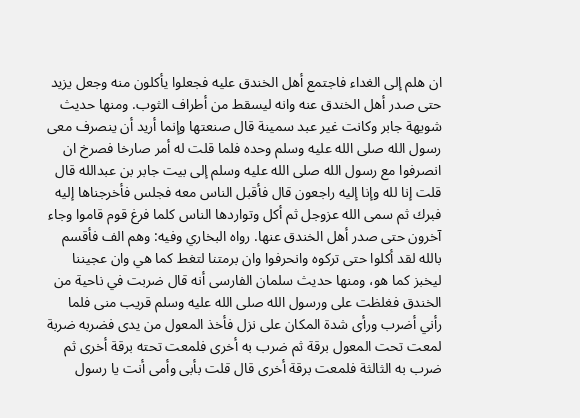ان هلم إلى الغداء فاجتمع أهل الخندق عليه فجعلوا يأكلون منه وجعل يزيد حتى صدر أهل الخندق عنه وانه ليسقط من أطراف الثوب. ومنها حديث شويهة جابر وكانت غير عبد سمينة قال صنعتها وإنما أريد أن ينصرف معى رسول الله صلى الله عليه وسلم وحده فلما قلت له أمر صارخا فصرخ ان انصرفوا مع رسول الله صلى الله عليه وسلم إلى بيت جابر بن عبدالله قال قلت إنا لله وإنا إليه راجعون قال فأقبل الناس معه فجلس فأخرجناها إليه فبرك ثم سمى الله عزوجل ثم أكل وتواردها الناس كلما فرغ قوم قاموا وجاء آخرون حتى صدر أهل الخندق عنها. رواه البخاري وفيه: وهم الف فأقسم بالله لقد أكلوا حتى تركوه وانحرفوا وان برمتنا لتغط كما هي وان عجيننا ليخبز كما هو، ومنها حديث سلمان الفارسى أنه قال ضربت في ناحية من الخندق فغلظت على ورسول الله صلى الله عليه وسلم قريب منى فلما رأني أضرب ورأى شدة المكان على نزل فأخذ المعول من يدى فضربه ضربة لمعت تحت المعول برقة ثم ضرب به أخرى فلمعت تحته برقة أخرى ثم ضرب به الثالثة فلمعت برقة أخرى قال قلت بأبى وأمى أنت يا رسول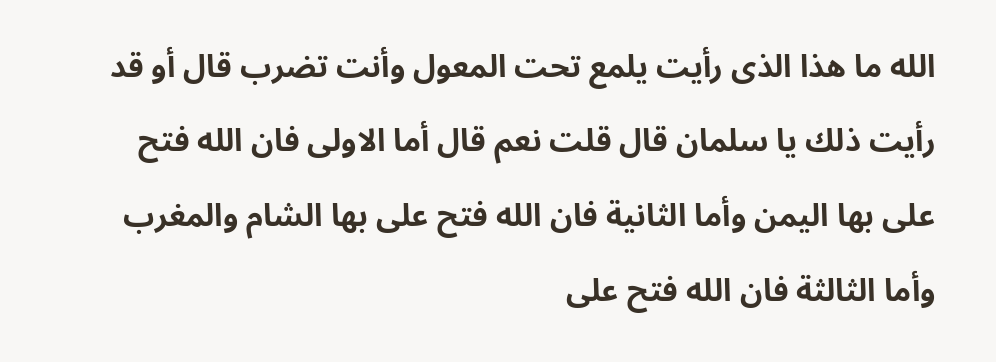الله ما هذا الذى رأيت يلمع تحت المعول وأنت تضرب قال أو قد رأيت ذلك يا سلمان قال قلت نعم قال أما الاولى فان الله فتح على بها اليمن وأما الثانية فان الله فتح على بها الشام والمغرب وأما الثالثة فان الله فتح على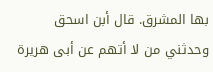بها المشرق. قال أبن اسحق وحدثني من لا أتهم عن أبى هريرة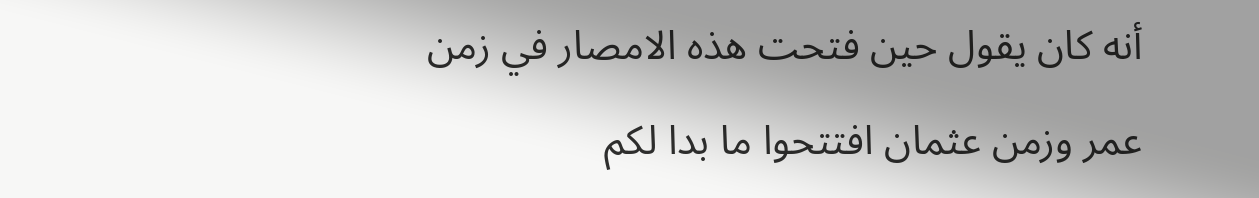أنه كان يقول حين فتحت هذه الامصار في زمن عمر وزمن عثمان افتتحوا ما بدا لكم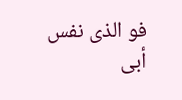فو الذى نفس أبى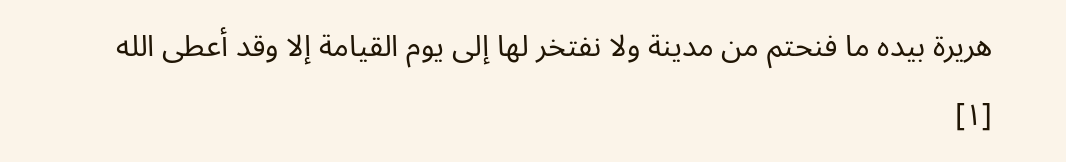هريرة بيده ما فنحتم من مدينة ولا نفتخر لها إلى يوم القيامة إلا وقد أعطى الله
[١]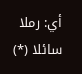أي: رملا سائلا (*)